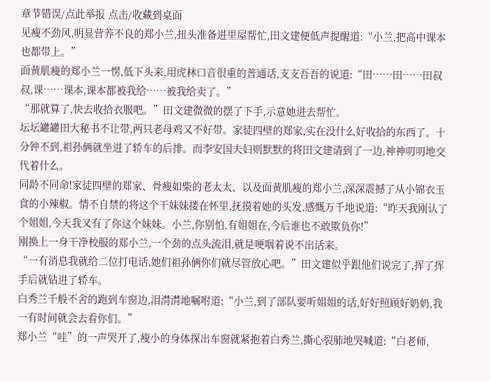章节错误/点此举报 点击/收藏到桌面
见瘦不劲风,明显营养不良的郑小兰,扭头准备进里屋帮忙,田文建便低声提醒道:“小兰,把高中课本也都带上。”
面黄肌瘦的郑小兰一愣,低下头来,用虎林口音很重的普通话,支支吾吾的说道:“田……田……田叔叔,课……课本,课本都被我给……被我给卖了。”
“那就算了,快去收拾衣服吧。”田文建微微的摆了下手,示意她进去帮忙。
坛坛罐罐田大秘书不让带,两只老母鸡又不好带。家徒四壁的郑家,实在没什么好收拾的东西了。十分钟不到,祖孙俩就坐进了轿车的后排。而李安国夫妇则默默的将田文建请到了一边,神神叨叨地交代着什么。
同龄不同命!家徒四壁的郑家、骨瘦如柴的老太太、以及面黄肌瘦的郑小兰,深深震撼了从小锦衣玉食的小辣椒。情不自禁的将这个干妹妹搂在怀里,抚摸着她的头发,感慨万千地说道:“昨天我刚认了个姐姐,今天我又有了你这个妹妹。小兰,你别怕,有姐姐在,今后谁也不敢欺负你!”
刚换上一身干净校服的郑小兰,一个劲的点头流泪,就是哽咽着说不出话来。
“一有消息我就给二位打电话,她们祖孙俩你们就尽管放心吧。”田文建似乎跟他们说完了,挥了挥手后就钻进了轿车。
白秀兰千般不舍的跑到车窗边,泪潸潸地嘱咐道:“小兰,到了部队要听姐姐的话,好好照顾好奶奶,我一有时间就会去看你们。”
郑小兰“哇”的一声哭开了,瘦小的身体探出车窗就紧抱着白秀兰,撕心裂肺地哭喊道:“白老师,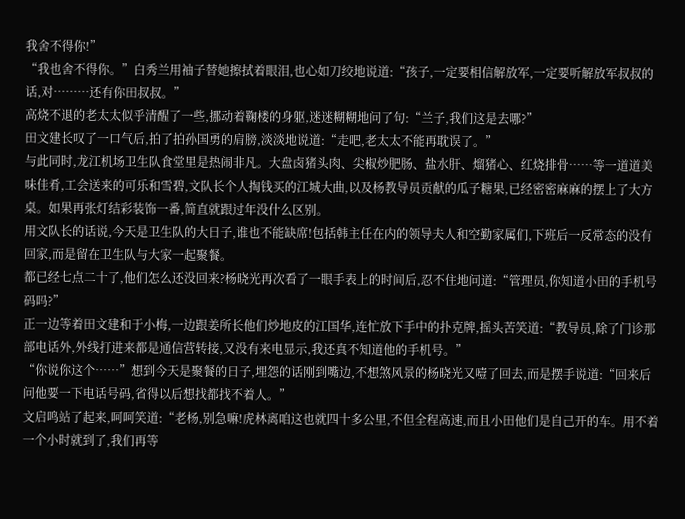我舍不得你!”
“我也舍不得你。”白秀兰用袖子替她擦拭着眼泪,也心如刀绞地说道:“孩子,一定要相信解放军,一定要听解放军叔叔的话,对………还有你田叔叔。”
高烧不退的老太太似乎清醒了一些,挪动着鞠楼的身躯,迷迷糊糊地问了句:“兰子,我们这是去哪?”
田文建长叹了一口气后,拍了拍孙国勇的肩膀,淡淡地说道:“走吧,老太太不能再耽误了。”
与此同时,龙江机场卫生队食堂里是热闹非凡。大盘卤猪头肉、尖椒炒肥肠、盐水肝、熘猪心、红烧排骨……等一道道美味佳肴,工会送来的可乐和雪碧,文队长个人掏钱买的江城大曲,以及杨教导员贡献的瓜子糖果,已经密密麻麻的摆上了大方桌。如果再张灯结彩装饰一番,简直就跟过年没什么区别。
用文队长的话说,今天是卫生队的大日子,谁也不能缺席!包括韩主任在内的领导夫人和空勤家属们,下班后一反常态的没有回家,而是留在卫生队与大家一起聚餐。
都已经七点二十了,他们怎么还没回来?杨晓光再次看了一眼手表上的时间后,忍不住地问道:“管理员,你知道小田的手机号码吗?”
正一边等着田文建和于小梅,一边跟姜所长他们炒地皮的江国华,连忙放下手中的扑克牌,摇头苦笑道:“教导员,除了门诊那部电话外,外线打进来都是通信营转接,又没有来电显示,我还真不知道他的手机号。”
“你说你这个……”想到今天是聚餐的日子,埋怨的话刚到嘴边,不想煞风景的杨晓光又噎了回去,而是摆手说道:“回来后问他要一下电话号码,省得以后想找都找不着人。”
文启鸣站了起来,呵呵笑道:“老杨,别急嘛!虎林离咱这也就四十多公里,不但全程高速,而且小田他们是自己开的车。用不着一个小时就到了,我们再等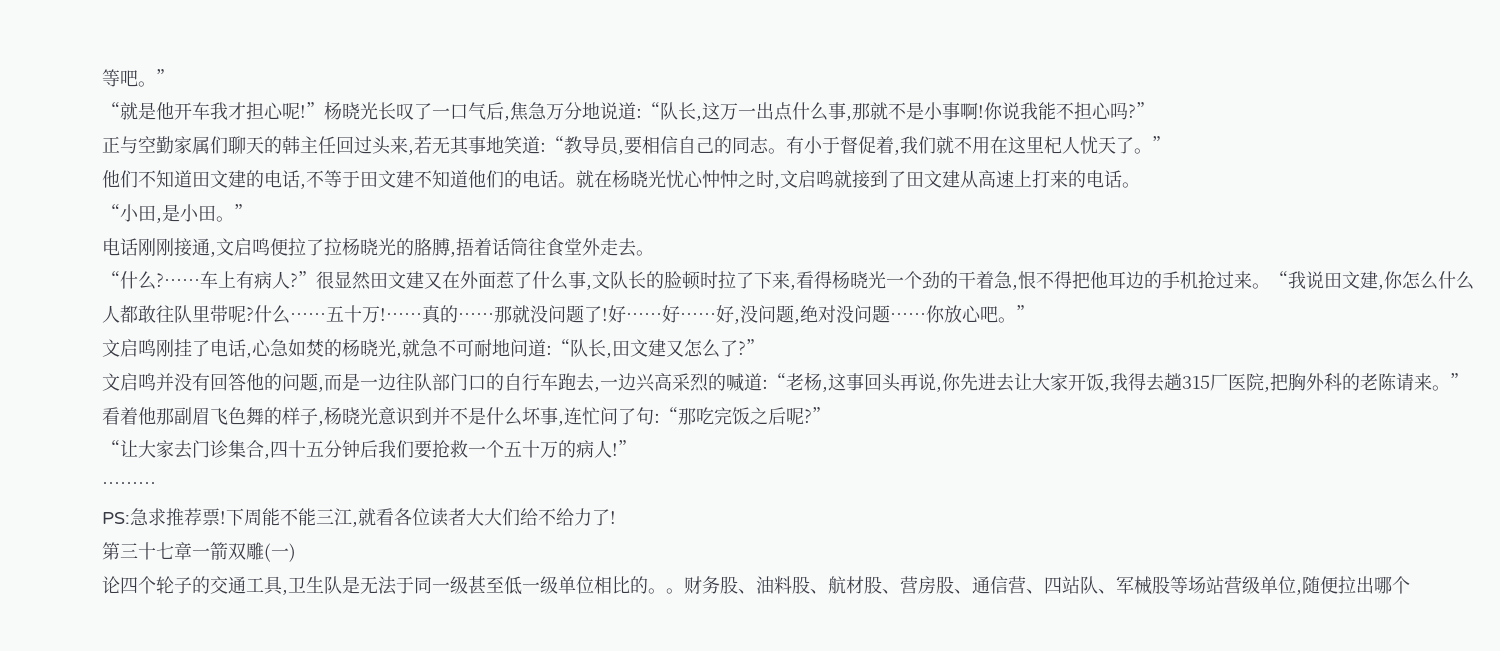等吧。”
“就是他开车我才担心呢!”杨晓光长叹了一口气后,焦急万分地说道:“队长,这万一出点什么事,那就不是小事啊!你说我能不担心吗?”
正与空勤家属们聊天的韩主任回过头来,若无其事地笑道:“教导员,要相信自己的同志。有小于督促着,我们就不用在这里杞人忧天了。”
他们不知道田文建的电话,不等于田文建不知道他们的电话。就在杨晓光忧心忡忡之时,文启鸣就接到了田文建从高速上打来的电话。
“小田,是小田。”
电话刚刚接通,文启鸣便拉了拉杨晓光的胳膊,捂着话筒往食堂外走去。
“什么?……车上有病人?”很显然田文建又在外面惹了什么事,文队长的脸顿时拉了下来,看得杨晓光一个劲的干着急,恨不得把他耳边的手机抢过来。“我说田文建,你怎么什么人都敢往队里带呢?什么……五十万!……真的……那就没问题了!好……好……好,没问题,绝对没问题……你放心吧。”
文启鸣刚挂了电话,心急如焚的杨晓光,就急不可耐地问道:“队长,田文建又怎么了?”
文启鸣并没有回答他的问题,而是一边往队部门口的自行车跑去,一边兴高采烈的喊道:“老杨,这事回头再说,你先进去让大家开饭,我得去趟315厂医院,把胸外科的老陈请来。”
看着他那副眉飞色舞的样子,杨晓光意识到并不是什么坏事,连忙问了句:“那吃完饭之后呢?”
“让大家去门诊集合,四十五分钟后我们要抢救一个五十万的病人!”
………
PS:急求推荐票!下周能不能三江,就看各位读者大大们给不给力了!
第三十七章一箭双雕(一)
论四个轮子的交通工具,卫生队是无法于同一级甚至低一级单位相比的。。财务股、油料股、航材股、营房股、通信营、四站队、军械股等场站营级单位,随便拉出哪个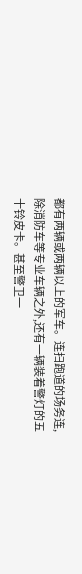都有两辆或两辆以上的军车。连扫跑道的场务连,除消防车等专业车辆之外,还有一辆装着警灯的五十铃皮卡。甚至警卫一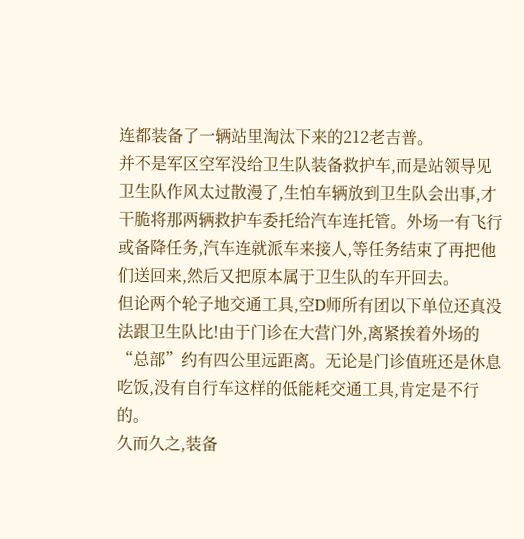连都装备了一辆站里淘汰下来的212老吉普。
并不是军区空军没给卫生队装备救护车,而是站领导见卫生队作风太过散漫了,生怕车辆放到卫生队会出事,才干脆将那两辆救护车委托给汽车连托管。外场一有飞行或备降任务,汽车连就派车来接人,等任务结束了再把他们送回来,然后又把原本属于卫生队的车开回去。
但论两个轮子地交通工具,空D师所有团以下单位还真没法跟卫生队比!由于门诊在大营门外,离紧挨着外场的“总部”约有四公里远距离。无论是门诊值班还是休息吃饭,没有自行车这样的低能耗交通工具,肯定是不行的。
久而久之,装备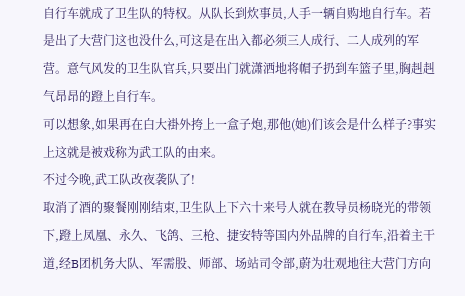自行车就成了卫生队的特权。从队长到炊事员,人手一辆自购地自行车。若是出了大营门这也没什么,可这是在出入都必须三人成行、二人成列的军营。意气风发的卫生队官兵,只要出门就潇洒地将帽子扔到车篮子里,胸赳赳气昂昂的蹬上自行车。
可以想象,如果再在白大褂外挎上一盒子炮,那他(她)们该会是什么样子?事实上这就是被戏称为武工队的由来。
不过今晚,武工队改夜袭队了!
取消了酒的聚餐刚刚结束,卫生队上下六十来号人就在教导员杨晓光的带领下,蹬上凤凰、永久、飞鸽、三枪、捷安特等国内外品牌的自行车,沿着主干道,经B团机务大队、军需股、师部、场站司令部,蔚为壮观地往大营门方向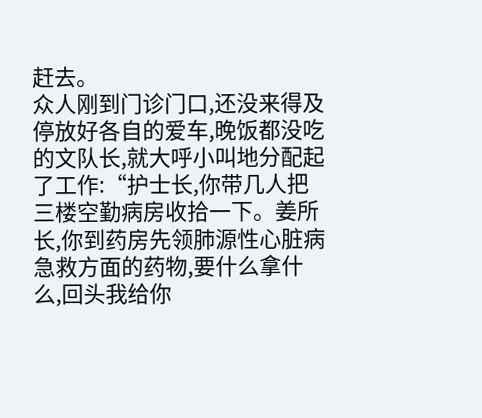赶去。
众人刚到门诊门口,还没来得及停放好各自的爱车,晚饭都没吃的文队长,就大呼小叫地分配起了工作:“护士长,你带几人把三楼空勤病房收拾一下。姜所长,你到药房先领肺源性心脏病急救方面的药物,要什么拿什么,回头我给你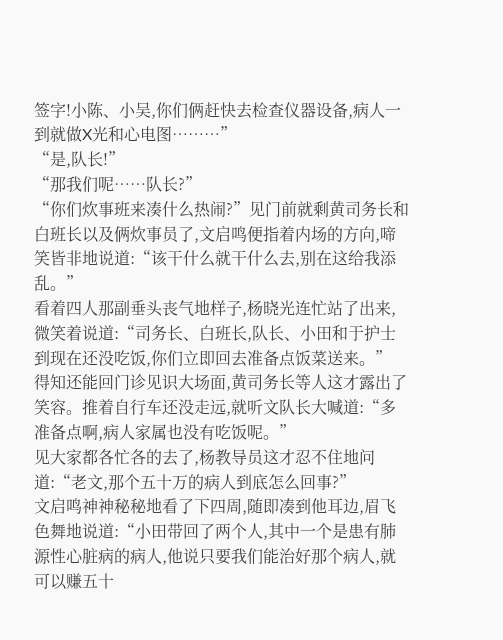签字!小陈、小吴,你们俩赶快去检查仪器设备,病人一到就做X光和心电图………”
“是,队长!”
“那我们呢……队长?”
“你们炊事班来凑什么热闹?”见门前就剩黄司务长和白班长以及俩炊事员了,文启鸣便指着内场的方向,啼笑皆非地说道:“该干什么就干什么去,别在这给我添乱。”
看着四人那副垂头丧气地样子,杨晓光连忙站了出来,微笑着说道:“司务长、白班长,队长、小田和于护士到现在还没吃饭,你们立即回去准备点饭菜送来。”
得知还能回门诊见识大场面,黄司务长等人这才露出了笑容。推着自行车还没走远,就听文队长大喊道:“多准备点啊,病人家属也没有吃饭呢。”
见大家都各忙各的去了,杨教导员这才忍不住地问道:“老文,那个五十万的病人到底怎么回事?”
文启鸣神神秘秘地看了下四周,随即凑到他耳边,眉飞色舞地说道:“小田带回了两个人,其中一个是患有肺源性心脏病的病人,他说只要我们能治好那个病人,就可以赚五十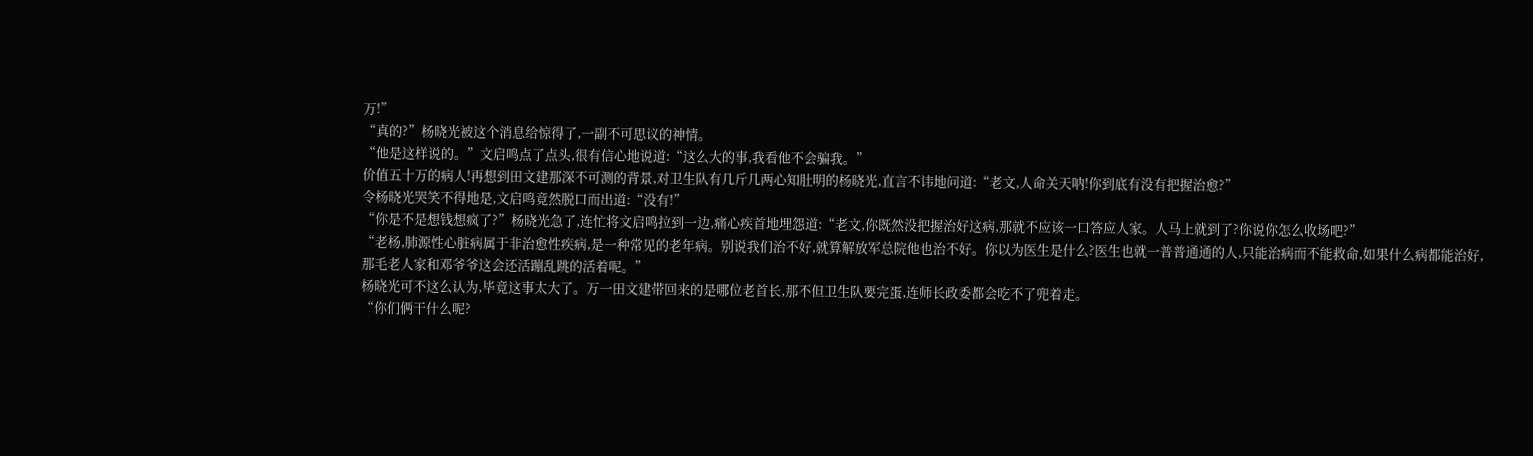万!”
“真的?”杨晓光被这个消息给惊得了,一副不可思议的神情。
“他是这样说的。”文启鸣点了点头,很有信心地说道:“这么大的事,我看他不会骗我。”
价值五十万的病人!再想到田文建那深不可测的背景,对卫生队有几斤几两心知肚明的杨晓光,直言不讳地问道:“老文,人命关天呐!你到底有没有把握治愈?”
令杨晓光哭笑不得地是,文启鸣竟然脱口而出道:“没有!”
“你是不是想钱想疯了?”杨晓光急了,连忙将文启鸣拉到一边,痛心疾首地埋怨道:“老文,你既然没把握治好这病,那就不应该一口答应人家。人马上就到了?你说你怎么收场吧?”
“老杨,肺源性心脏病属于非治愈性疾病,是一种常见的老年病。别说我们治不好,就算解放军总院他也治不好。你以为医生是什么?医生也就一普普通通的人,只能治病而不能救命,如果什么病都能治好,那毛老人家和邓爷爷这会还活蹦乱跳的活着呢。”
杨晓光可不这么认为,毕竟这事太大了。万一田文建带回来的是哪位老首长,那不但卫生队要完蛋,连师长政委都会吃不了兜着走。
“你们俩干什么呢?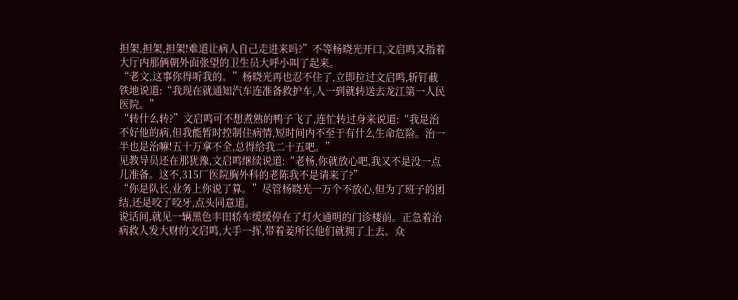担架,担架,担架!难道让病人自己走进来吗?”不等杨晓光开口,文启鸣又指着大厅内那俩朝外面张望的卫生员大呼小叫了起来。
“老文,这事你得听我的。”杨晓光再也忍不住了,立即拉过文启鸣,斩钉截铁地说道:“我现在就通知汽车连准备救护车,人一到就转送去龙江第一人民医院。”
“转什么转?”文启鸣可不想煮熟的鸭子飞了,连忙转过身来说道:“我是治不好他的病,但我能暂时控制住病情,短时间内不至于有什么生命危险。治一半也是治嘛!五十万拿不全,总得给我二十五吧。”
见教导员还在那犹豫,文启鸣继续说道:“老杨,你就放心吧,我又不是没一点儿准备。这不,315厂医院胸外科的老陈我不是请来了?”
“你是队长,业务上你说了算。”尽管杨晓光一万个不放心,但为了班子的团结,还是咬了咬牙,点头同意道。
说话间,就见一辆黑色丰田轿车缓缓停在了灯火通明的门诊楼前。正急着治病救人发大财的文启鸣,大手一挥,带着姜所长他们就拥了上去。众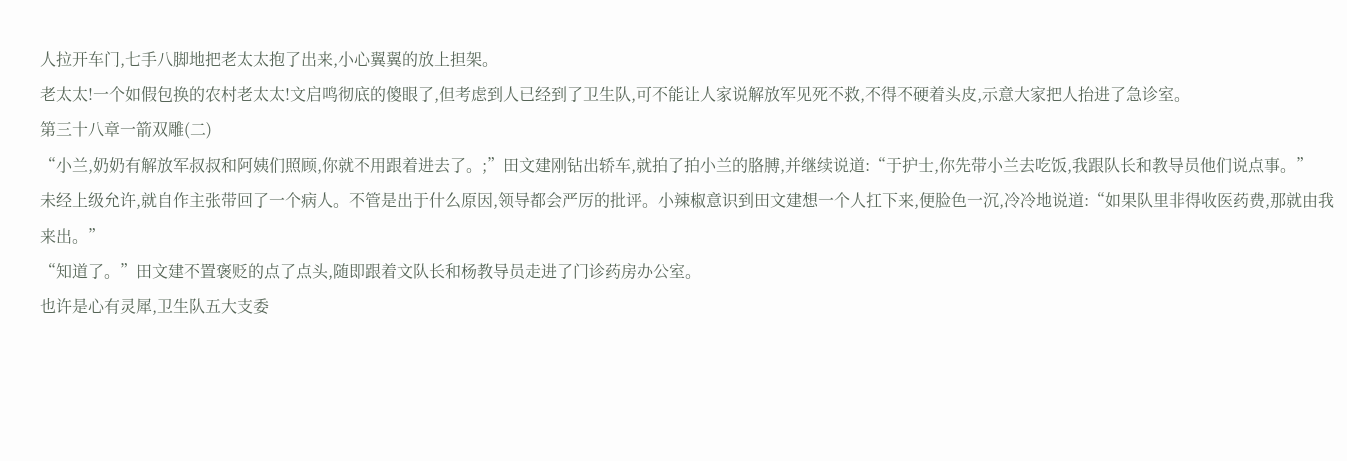人拉开车门,七手八脚地把老太太抱了出来,小心翼翼的放上担架。
老太太!一个如假包换的农村老太太!文启鸣彻底的傻眼了,但考虑到人已经到了卫生队,可不能让人家说解放军见死不救,不得不硬着头皮,示意大家把人抬进了急诊室。
第三十八章一箭双雕(二)
“小兰,奶奶有解放军叔叔和阿姨们照顾,你就不用跟着进去了。;”田文建刚钻出轿车,就拍了拍小兰的胳膊,并继续说道:“于护士,你先带小兰去吃饭,我跟队长和教导员他们说点事。”
未经上级允许,就自作主张带回了一个病人。不管是出于什么原因,领导都会严厉的批评。小辣椒意识到田文建想一个人扛下来,便脸色一沉,冷冷地说道:“如果队里非得收医药费,那就由我来出。”
“知道了。”田文建不置褒贬的点了点头,随即跟着文队长和杨教导员走进了门诊药房办公室。
也许是心有灵犀,卫生队五大支委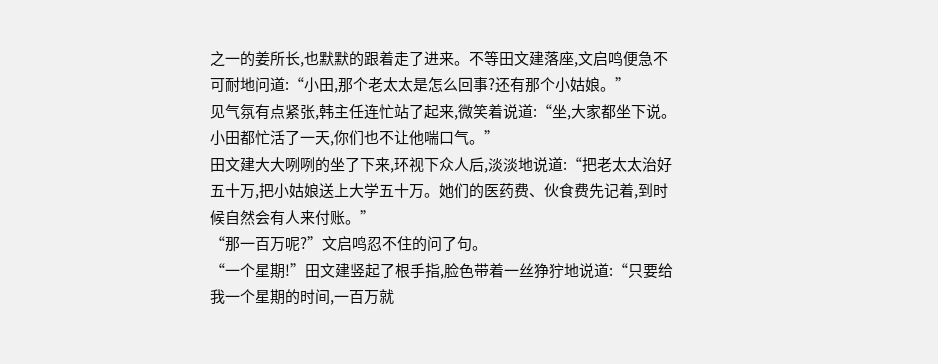之一的姜所长,也默默的跟着走了进来。不等田文建落座,文启鸣便急不可耐地问道:“小田,那个老太太是怎么回事?还有那个小姑娘。”
见气氛有点紧张,韩主任连忙站了起来,微笑着说道:“坐,大家都坐下说。小田都忙活了一天,你们也不让他喘口气。”
田文建大大咧咧的坐了下来,环视下众人后,淡淡地说道:“把老太太治好五十万,把小姑娘送上大学五十万。她们的医药费、伙食费先记着,到时候自然会有人来付账。”
“那一百万呢?”文启鸣忍不住的问了句。
“一个星期!”田文建竖起了根手指,脸色带着一丝狰狞地说道:“只要给我一个星期的时间,一百万就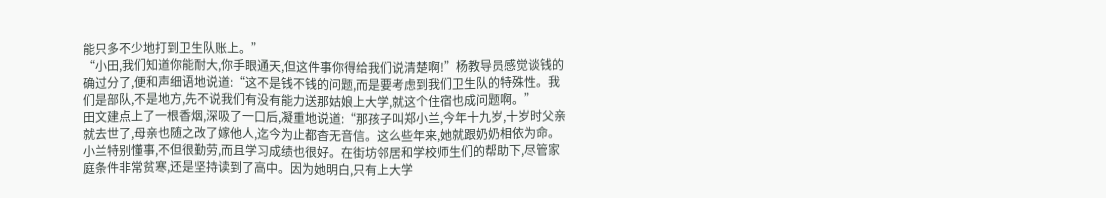能只多不少地打到卫生队账上。”
“小田,我们知道你能耐大,你手眼通天,但这件事你得给我们说清楚啊!”杨教导员感觉谈钱的确过分了,便和声细语地说道:“这不是钱不钱的问题,而是要考虑到我们卫生队的特殊性。我们是部队,不是地方,先不说我们有没有能力送那姑娘上大学,就这个住宿也成问题啊。”
田文建点上了一根香烟,深吸了一口后,凝重地说道:“那孩子叫郑小兰,今年十九岁,十岁时父亲就去世了,母亲也随之改了嫁他人,迄今为止都杳无音信。这么些年来,她就跟奶奶相依为命。小兰特别懂事,不但很勤劳,而且学习成绩也很好。在街坊邻居和学校师生们的帮助下,尽管家庭条件非常贫寒,还是坚持读到了高中。因为她明白,只有上大学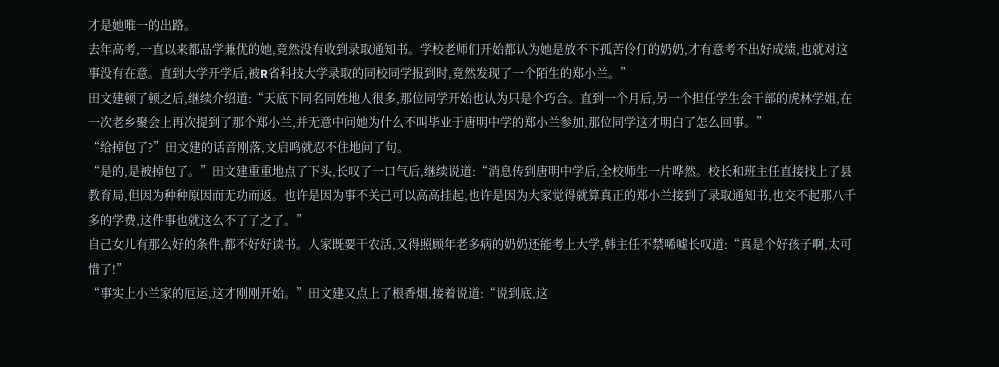才是她唯一的出路。
去年高考,一直以来都品学兼优的她,竟然没有收到录取通知书。学校老师们开始都认为她是放不下孤苦伶仃的奶奶,才有意考不出好成绩,也就对这事没有在意。直到大学开学后,被R省科技大学录取的同校同学报到时,竟然发现了一个陌生的郑小兰。”
田文建顿了顿之后,继续介绍道:“天底下同名同姓地人很多,那位同学开始也认为只是个巧合。直到一个月后,另一个担任学生会干部的虎林学姐,在一次老乡聚会上再次提到了那个郑小兰,并无意中问她为什么不叫毕业于唐明中学的郑小兰参加,那位同学这才明白了怎么回事。”
“给掉包了?”田文建的话音刚落,文启鸣就忍不住地问了句。
“是的,是被掉包了。”田文建重重地点了下头,长叹了一口气后,继续说道:“消息传到唐明中学后,全校师生一片哗然。校长和班主任直接找上了县教育局,但因为种种原因而无功而返。也许是因为事不关己可以高高挂起,也许是因为大家觉得就算真正的郑小兰接到了录取通知书,也交不起那八千多的学费,这件事也就这么不了了之了。”
自己女儿有那么好的条件,都不好好读书。人家既要干农活,又得照顾年老多病的奶奶还能考上大学,韩主任不禁唏嘘长叹道:“真是个好孩子啊,太可惜了!”
“事实上小兰家的厄运,这才刚刚开始。”田文建又点上了根香烟,接着说道:“说到底,这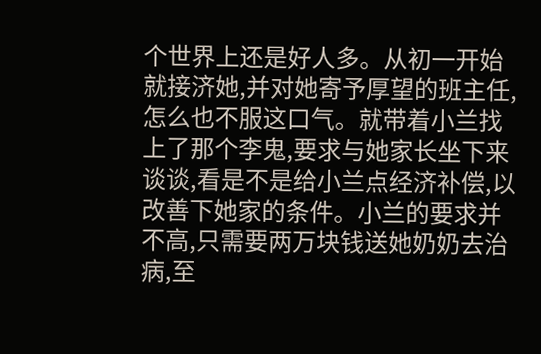个世界上还是好人多。从初一开始就接济她,并对她寄予厚望的班主任,怎么也不服这口气。就带着小兰找上了那个李鬼,要求与她家长坐下来谈谈,看是不是给小兰点经济补偿,以改善下她家的条件。小兰的要求并不高,只需要两万块钱送她奶奶去治病,至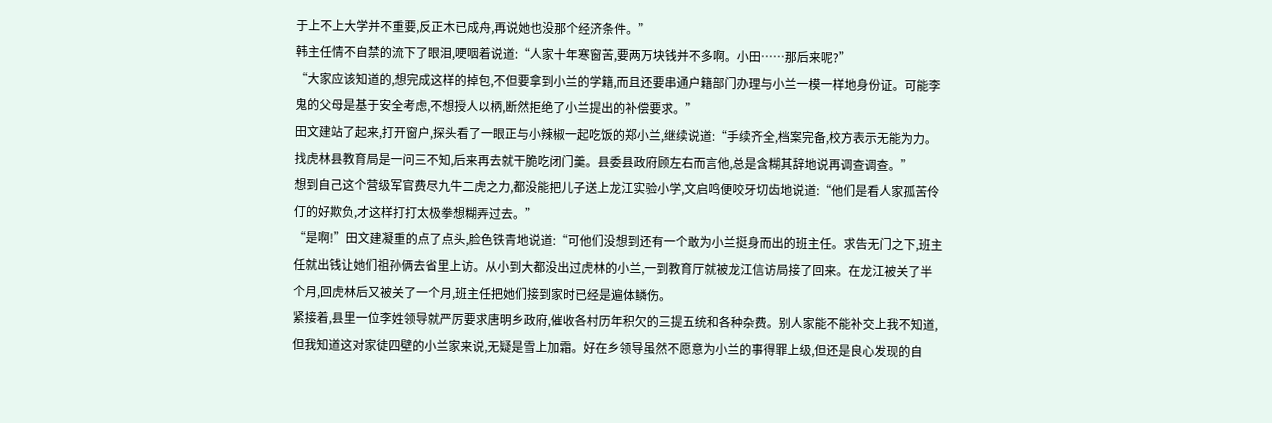于上不上大学并不重要,反正木已成舟,再说她也没那个经济条件。”
韩主任情不自禁的流下了眼泪,哽咽着说道:“人家十年寒窗苦,要两万块钱并不多啊。小田……那后来呢?”
“大家应该知道的,想完成这样的掉包,不但要拿到小兰的学籍,而且还要串通户籍部门办理与小兰一模一样地身份证。可能李鬼的父母是基于安全考虑,不想授人以柄,断然拒绝了小兰提出的补偿要求。”
田文建站了起来,打开窗户,探头看了一眼正与小辣椒一起吃饭的郑小兰,继续说道:“手续齐全,档案完备,校方表示无能为力。找虎林县教育局是一问三不知,后来再去就干脆吃闭门羹。县委县政府顾左右而言他,总是含糊其辞地说再调查调查。”
想到自己这个营级军官费尽九牛二虎之力,都没能把儿子送上龙江实验小学,文启鸣便咬牙切齿地说道:“他们是看人家孤苦伶仃的好欺负,才这样打打太极拳想糊弄过去。”
“是啊!”田文建凝重的点了点头,脸色铁青地说道:“可他们没想到还有一个敢为小兰挺身而出的班主任。求告无门之下,班主任就出钱让她们祖孙俩去省里上访。从小到大都没出过虎林的小兰,一到教育厅就被龙江信访局接了回来。在龙江被关了半个月,回虎林后又被关了一个月,班主任把她们接到家时已经是遍体鳞伤。
紧接着,县里一位李姓领导就严厉要求唐明乡政府,催收各村历年积欠的三提五统和各种杂费。别人家能不能补交上我不知道,但我知道这对家徒四壁的小兰家来说,无疑是雪上加霜。好在乡领导虽然不愿意为小兰的事得罪上级,但还是良心发现的自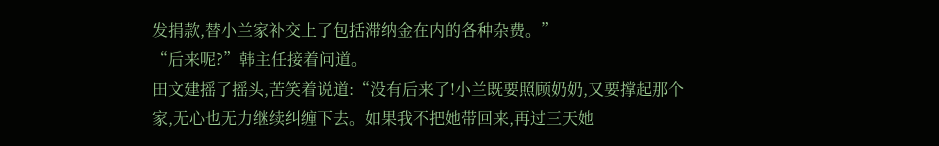发捐款,替小兰家补交上了包括滞纳金在内的各种杂费。”
“后来呢?”韩主任接着问道。
田文建摇了摇头,苦笑着说道:“没有后来了!小兰既要照顾奶奶,又要撑起那个家,无心也无力继续纠缠下去。如果我不把她带回来,再过三天她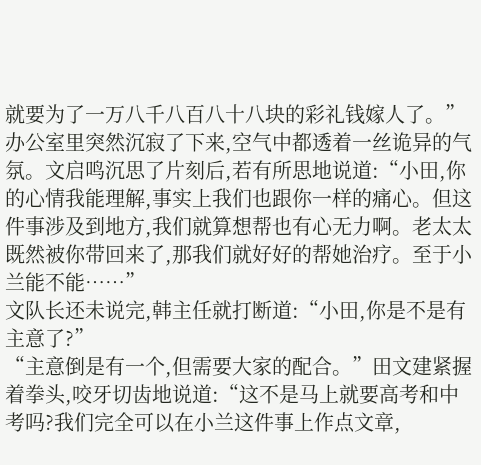就要为了一万八千八百八十八块的彩礼钱嫁人了。”
办公室里突然沉寂了下来,空气中都透着一丝诡异的气氛。文启鸣沉思了片刻后,若有所思地说道:“小田,你的心情我能理解,事实上我们也跟你一样的痛心。但这件事涉及到地方,我们就算想帮也有心无力啊。老太太既然被你带回来了,那我们就好好的帮她治疗。至于小兰能不能……”
文队长还未说完,韩主任就打断道:“小田,你是不是有主意了?”
“主意倒是有一个,但需要大家的配合。”田文建紧握着拳头,咬牙切齿地说道:“这不是马上就要高考和中考吗?我们完全可以在小兰这件事上作点文章,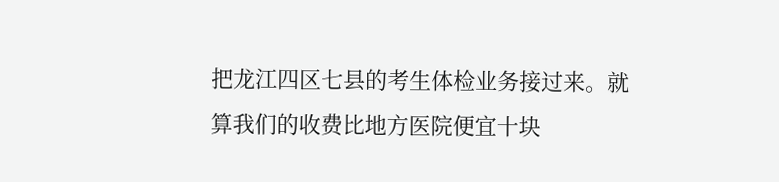把龙江四区七县的考生体检业务接过来。就算我们的收费比地方医院便宜十块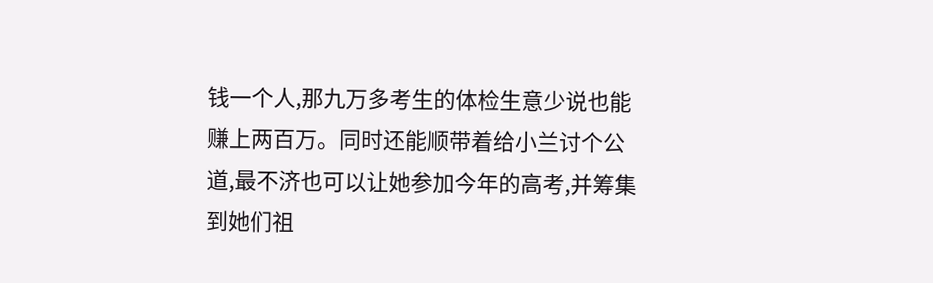钱一个人,那九万多考生的体检生意少说也能赚上两百万。同时还能顺带着给小兰讨个公道,最不济也可以让她参加今年的高考,并筹集到她们祖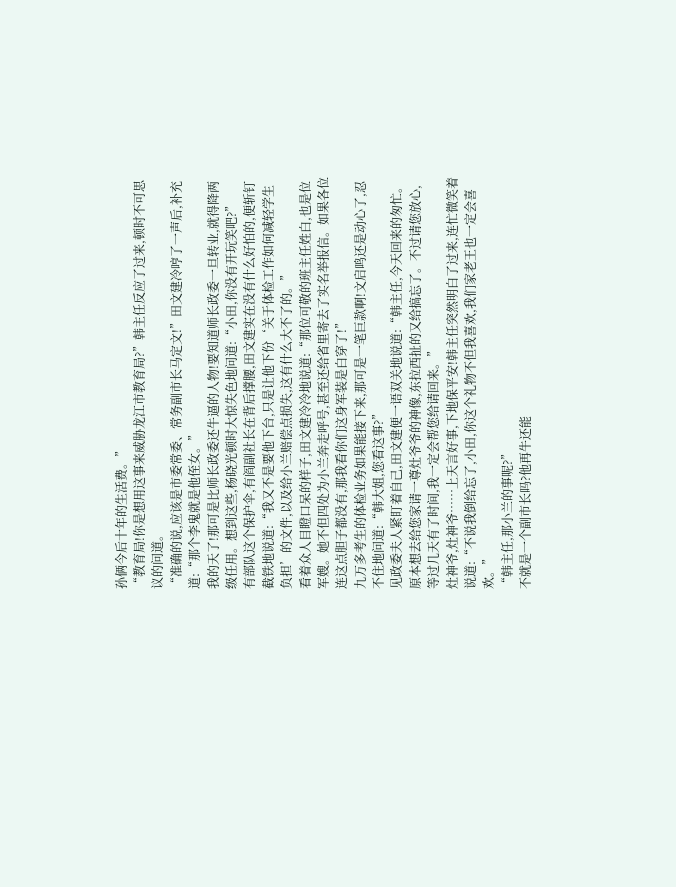孙俩今后十年的生活费。”
“教育局!你是想用这事来威胁龙江市教育局?”韩主任反应了过来,顿时不可思议的问道。
“准确的说,应该是市委常委、常务副市长马定文!”田文建冷哼了一声后,补充道:“那个李鬼就是他侄女。”
我的天了!那可是比师长政委还牛逼的人物!要知道师长政委一旦转业,就得降两级任用。想到这些,杨晓光顿时大惊失色地问道:“小田,你没有开玩笑吧?”
有部队这个保护伞,有阎副社长在背后撑腰,田文建实在没有什么好怕的,便斩钉截铁地说道:“我又不是要他下台,只是让他下份‘关于体检工作如何减轻学生负担’的文件,以及给小兰赔偿点损失,这有什么大不了的。”
看着众人目瞪口呆的样子,田文建冷冷地说道:“那位可敬的班主任姓白,也是位军嫂。她不但四处为小兰奔走呼号,甚至还给省里寄去了实名举报信。如果各位连这点胆子都没有,那我看你们这身军装是白穿了!”
九万多考生的体检业务如果能接下来,那可是一笔巨款啊!文启鸣还是动心了,忍不住地问道:“韩大姐,您看这事?”
见政委夫人紧盯着自己,田文建便一语双关地说道:“韩主任,今天回来的匆忙。原本想去给您家请一尊灶爷爷的神像,东拉西扯的又给搞忘了。不过请您放心,等过几天有了时间,我一定会帮您给请回来。”
灶神爷,灶神爷……上天言好事,下地保平安!韩主任突然明白了过来,连忙微笑着说道:“不说我倒给忘了,小田,你这个礼物不但我喜欢,我们家老王也一定会喜欢。”
“韩主任,那小兰的事呢?”
不就是一个副市长吗?他再牛还能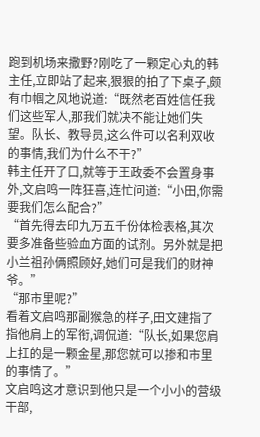跑到机场来撒野?刚吃了一颗定心丸的韩主任,立即站了起来,狠狠的拍了下桌子,颇有巾帼之风地说道:“既然老百姓信任我们这些军人,那我们就决不能让她们失望。队长、教导员,这么件可以名利双收的事情,我们为什么不干?”
韩主任开了口,就等于王政委不会置身事外,文启鸣一阵狂喜,连忙问道:“小田,你需要我们怎么配合?”
“首先得去印九万五千份体检表格,其次要多准备些验血方面的试剂。另外就是把小兰祖孙俩照顾好,她们可是我们的财神爷。”
“那市里呢?”
看着文启鸣那副猴急的样子,田文建指了指他肩上的军衔,调侃道:“队长,如果您肩上扛的是一颗金星,那您就可以掺和市里的事情了。”
文启鸣这才意识到他只是一个小小的营级干部,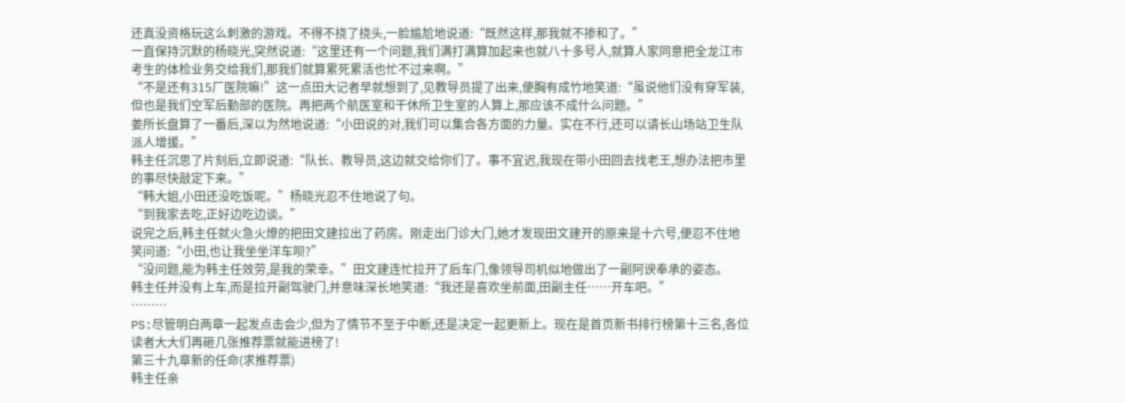还真没资格玩这么刺激的游戏。不得不挠了挠头,一脸尴尬地说道:“既然这样,那我就不掺和了。”
一直保持沉默的杨晓光,突然说道:“这里还有一个问题,我们满打满算加起来也就八十多号人,就算人家同意把全龙江市考生的体检业务交给我们,那我们就算累死累活也忙不过来啊。”
“不是还有315厂医院嘛!”这一点田大记者早就想到了,见教导员提了出来,便胸有成竹地笑道:“虽说他们没有穿军装,但也是我们空军后勤部的医院。再把两个航医室和干休所卫生室的人算上,那应该不成什么问题。”
姜所长盘算了一番后,深以为然地说道:“小田说的对,我们可以集合各方面的力量。实在不行,还可以请长山场站卫生队派人增援。”
韩主任沉思了片刻后,立即说道:“队长、教导员,这边就交给你们了。事不宜迟,我现在带小田回去找老王,想办法把市里的事尽快敲定下来。”
“韩大姐,小田还没吃饭呢。”杨晓光忍不住地说了句。
“到我家去吃,正好边吃边谈。”
说完之后,韩主任就火急火燎的把田文建拉出了药房。刚走出门诊大门,她才发现田文建开的原来是十六号,便忍不住地笑问道:“小田,也让我坐坐洋车呗?”
“没问题,能为韩主任效劳,是我的荣幸。”田文建连忙拉开了后车门,像领导司机似地做出了一副阿谀奉承的姿态。
韩主任并没有上车,而是拉开副驾驶门,并意味深长地笑道:“我还是喜欢坐前面,田副主任……开车吧。”
………
PS:尽管明白两章一起发点击会少,但为了情节不至于中断,还是决定一起更新上。现在是首页新书排行榜第十三名,各位读者大大们再砸几张推荐票就能进榜了!
第三十九章新的任命(求推荐票)
韩主任亲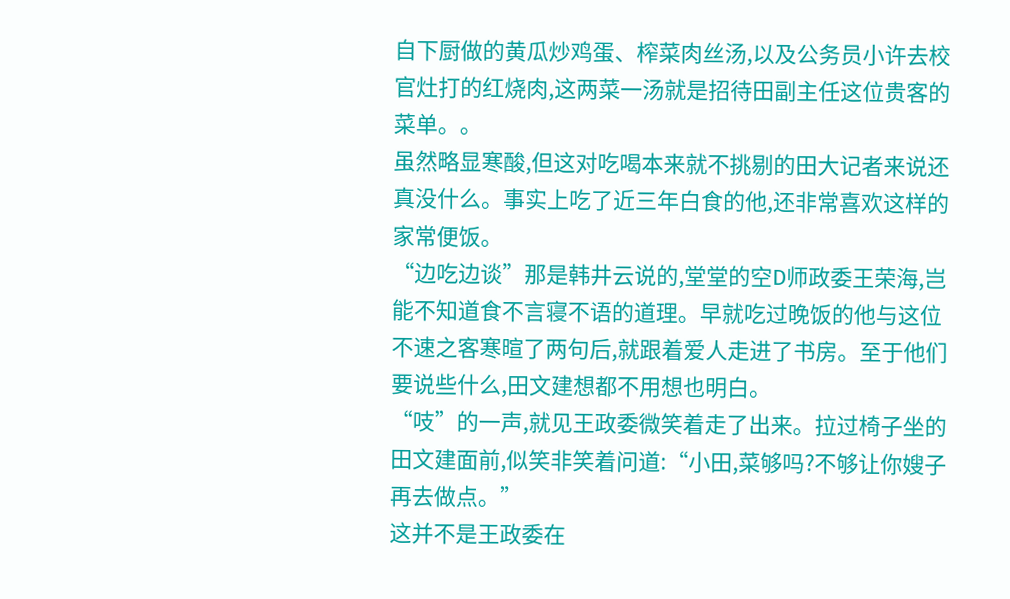自下厨做的黄瓜炒鸡蛋、榨菜肉丝汤,以及公务员小许去校官灶打的红烧肉,这两菜一汤就是招待田副主任这位贵客的菜单。。
虽然略显寒酸,但这对吃喝本来就不挑剔的田大记者来说还真没什么。事实上吃了近三年白食的他,还非常喜欢这样的家常便饭。
“边吃边谈”那是韩井云说的,堂堂的空D师政委王荣海,岂能不知道食不言寝不语的道理。早就吃过晚饭的他与这位不速之客寒暄了两句后,就跟着爱人走进了书房。至于他们要说些什么,田文建想都不用想也明白。
“吱”的一声,就见王政委微笑着走了出来。拉过椅子坐的田文建面前,似笑非笑着问道:“小田,菜够吗?不够让你嫂子再去做点。”
这并不是王政委在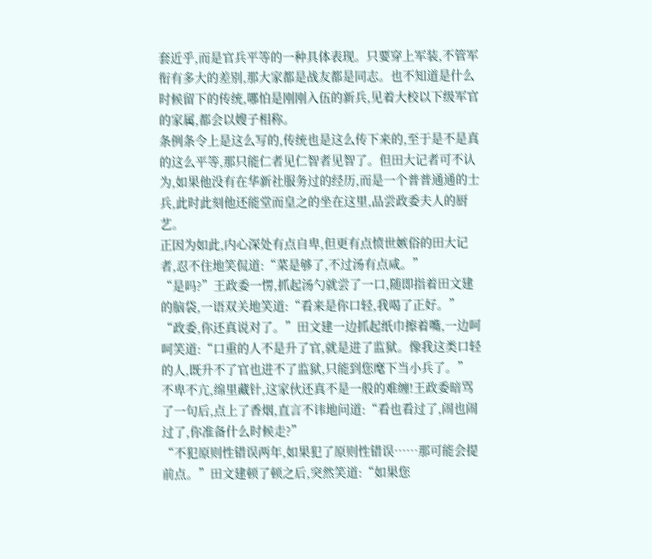套近乎,而是官兵平等的一种具体表现。只要穿上军装,不管军衔有多大的差别,那大家都是战友都是同志。也不知道是什么时候留下的传统,哪怕是刚刚入伍的新兵,见着大校以下级军官的家属,都会以嫂子相称。
条例条令上是这么写的,传统也是这么传下来的,至于是不是真的这么平等,那只能仁者见仁智者见智了。但田大记者可不认为,如果他没有在华新社服务过的经历,而是一个普普通通的士兵,此时此刻他还能堂而皇之的坐在这里,品尝政委夫人的厨艺。
正因为如此,内心深处有点自卑,但更有点愤世嫉俗的田大记者,忍不住地笑侃道:“菜是够了,不过汤有点咸。”
“是吗?”王政委一愣,抓起汤勺就尝了一口,随即指着田文建的脑袋,一语双关地笑道:“看来是你口轻,我喝了正好。”
“政委,你还真说对了。”田文建一边抓起纸巾擦着嘴,一边呵呵笑道:“口重的人不是升了官,就是进了监狱。像我这类口轻的人,既升不了官也进不了监狱,只能到您麾下当小兵了。”
不卑不亢,绵里藏针,这家伙还真不是一般的难缠!王政委暗骂了一句后,点上了香烟,直言不讳地问道:“看也看过了,闹也闹过了,你准备什么时候走?”
“不犯原则性错误两年,如果犯了原则性错误……那可能会提前点。”田文建顿了顿之后,突然笑道:“如果您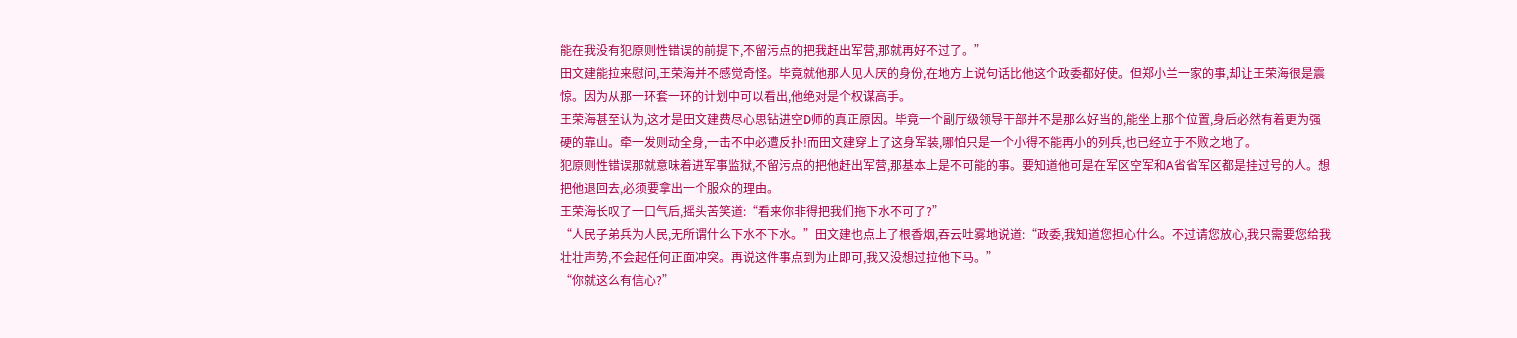能在我没有犯原则性错误的前提下,不留污点的把我赶出军营,那就再好不过了。”
田文建能拉来慰问,王荣海并不感觉奇怪。毕竟就他那人见人厌的身份,在地方上说句话比他这个政委都好使。但郑小兰一家的事,却让王荣海很是震惊。因为从那一环套一环的计划中可以看出,他绝对是个权谋高手。
王荣海甚至认为,这才是田文建费尽心思钻进空D师的真正原因。毕竟一个副厅级领导干部并不是那么好当的,能坐上那个位置,身后必然有着更为强硬的靠山。牵一发则动全身,一击不中必遭反扑!而田文建穿上了这身军装,哪怕只是一个小得不能再小的列兵,也已经立于不败之地了。
犯原则性错误那就意味着进军事监狱,不留污点的把他赶出军营,那基本上是不可能的事。要知道他可是在军区空军和A省省军区都是挂过号的人。想把他退回去,必须要拿出一个服众的理由。
王荣海长叹了一口气后,摇头苦笑道:“看来你非得把我们拖下水不可了?”
“人民子弟兵为人民,无所谓什么下水不下水。”田文建也点上了根香烟,吞云吐雾地说道:“政委,我知道您担心什么。不过请您放心,我只需要您给我壮壮声势,不会起任何正面冲突。再说这件事点到为止即可,我又没想过拉他下马。”
“你就这么有信心?”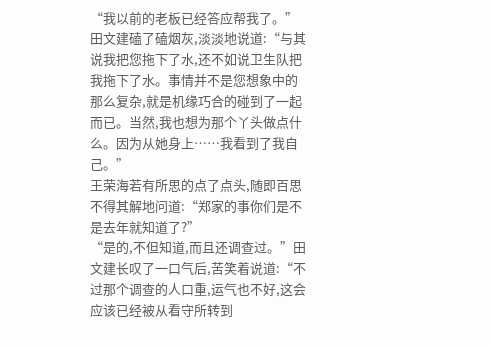“我以前的老板已经答应帮我了。”田文建磕了磕烟灰,淡淡地说道:“与其说我把您拖下了水,还不如说卫生队把我拖下了水。事情并不是您想象中的那么复杂,就是机缘巧合的碰到了一起而已。当然,我也想为那个丫头做点什么。因为从她身上……我看到了我自己。”
王荣海若有所思的点了点头,随即百思不得其解地问道:“郑家的事你们是不是去年就知道了?”
“是的,不但知道,而且还调查过。”田文建长叹了一口气后,苦笑着说道:“不过那个调查的人口重,运气也不好,这会应该已经被从看守所转到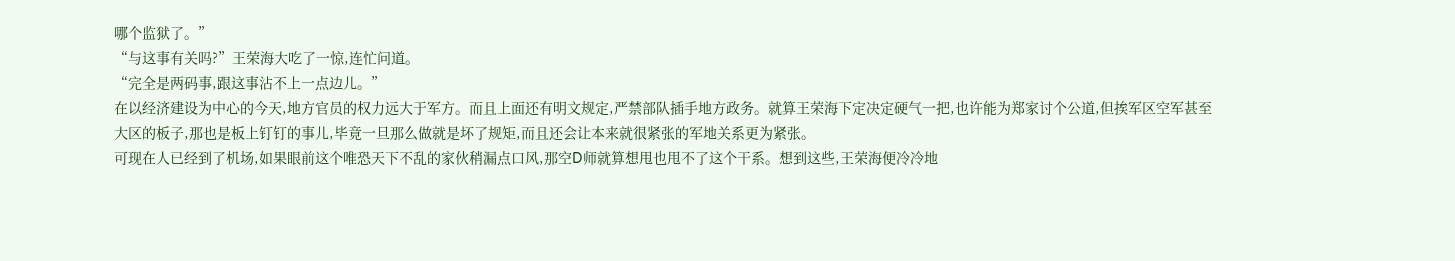哪个监狱了。”
“与这事有关吗?”王荣海大吃了一惊,连忙问道。
“完全是两码事,跟这事沾不上一点边儿。”
在以经济建设为中心的今天,地方官员的权力远大于军方。而且上面还有明文规定,严禁部队插手地方政务。就算王荣海下定决定硬气一把,也许能为郑家讨个公道,但挨军区空军甚至大区的板子,那也是板上钉钉的事儿,毕竟一旦那么做就是坏了规矩,而且还会让本来就很紧张的军地关系更为紧张。
可现在人已经到了机场,如果眼前这个唯恐天下不乱的家伙稍漏点口风,那空D师就算想甩也甩不了这个干系。想到这些,王荣海便冷冷地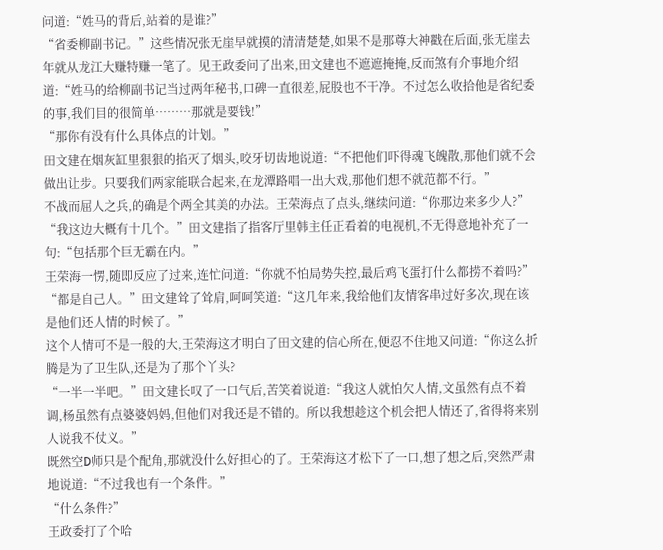问道:“姓马的背后,站着的是谁?”
“省委柳副书记。”这些情况张无崖早就摸的清清楚楚,如果不是那尊大神戳在后面,张无崖去年就从龙江大赚特赚一笔了。见王政委问了出来,田文建也不遮遮掩掩,反而煞有介事地介绍道:“姓马的给柳副书记当过两年秘书,口碑一直很差,屁股也不干净。不过怎么收拾他是省纪委的事,我们目的很简单………那就是要钱!”
“那你有没有什么具体点的计划。”
田文建在烟灰缸里狠狠的掐灭了烟头,咬牙切齿地说道:“不把他们吓得魂飞魄散,那他们就不会做出让步。只要我们两家能联合起来,在龙潭路唱一出大戏,那他们想不就范都不行。”
不战而屈人之兵,的确是个两全其美的办法。王荣海点了点头,继续问道:“你那边来多少人?”
“我这边大概有十几个。”田文建指了指客厅里韩主任正看着的电视机,不无得意地补充了一句:“包括那个巨无霸在内。”
王荣海一愣,随即反应了过来,连忙问道:“你就不怕局势失控,最后鸡飞蛋打什么都捞不着吗?”
“都是自己人。”田文建耸了耸肩,呵呵笑道:“这几年来,我给他们友情客串过好多次,现在该是他们还人情的时候了。”
这个人情可不是一般的大,王荣海这才明白了田文建的信心所在,便忍不住地又问道:“你这么折腾是为了卫生队,还是为了那个丫头?
“一半一半吧。”田文建长叹了一口气后,苦笑着说道:“我这人就怕欠人情,文虽然有点不着调,杨虽然有点婆婆妈妈,但他们对我还是不错的。所以我想趁这个机会把人情还了,省得将来别人说我不仗义。”
既然空D师只是个配角,那就没什么好担心的了。王荣海这才松下了一口,想了想之后,突然严肃地说道:“不过我也有一个条件。”
“什么条件?”
王政委打了个哈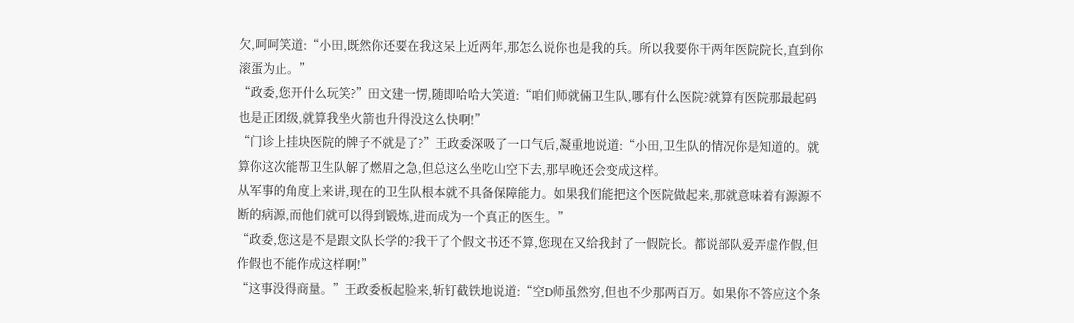欠,呵呵笑道:“小田,既然你还要在我这呆上近两年,那怎么说你也是我的兵。所以我要你干两年医院院长,直到你滚蛋为止。”
“政委,您开什么玩笑?”田文建一愣,随即哈哈大笑道:“咱们师就倆卫生队,哪有什么医院?就算有医院那最起码也是正团级,就算我坐火箭也升得没这么快啊!”
“门诊上挂块医院的牌子不就是了?”王政委深吸了一口气后,凝重地说道:“小田,卫生队的情况你是知道的。就算你这次能帮卫生队解了燃眉之急,但总这么坐吃山空下去,那早晚还会变成这样。
从军事的角度上来讲,现在的卫生队根本就不具备保障能力。如果我们能把这个医院做起来,那就意味着有源源不断的病源,而他们就可以得到锻炼,进而成为一个真正的医生。”
“政委,您这是不是跟文队长学的?我干了个假文书还不算,您现在又给我封了一假院长。都说部队爱弄虚作假,但作假也不能作成这样啊!”
“这事没得商量。”王政委板起脸来,斩钉截铁地说道:“空D师虽然穷,但也不少那两百万。如果你不答应这个条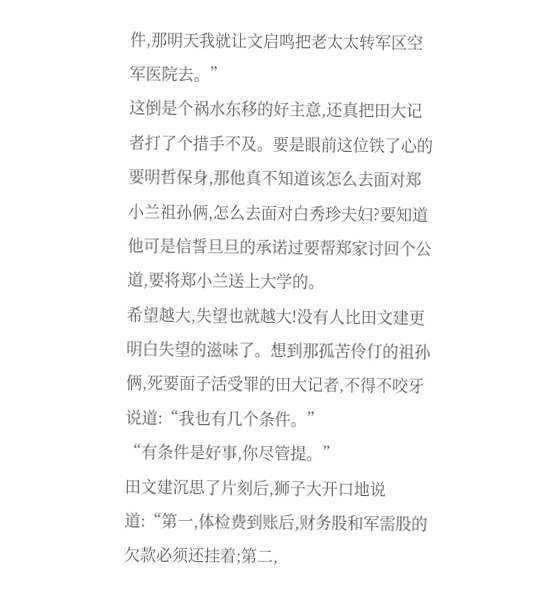件,那明天我就让文启鸣把老太太转军区空军医院去。”
这倒是个祸水东移的好主意,还真把田大记者打了个措手不及。要是眼前这位铁了心的要明哲保身,那他真不知道该怎么去面对郑小兰祖孙俩,怎么去面对白秀珍夫妇?要知道他可是信誓旦旦的承诺过要帮郑家讨回个公道,要将郑小兰送上大学的。
希望越大,失望也就越大!没有人比田文建更明白失望的滋味了。想到那孤苦伶仃的祖孙俩,死要面子活受罪的田大记者,不得不咬牙说道:“我也有几个条件。”
“有条件是好事,你尽管提。”
田文建沉思了片刻后,狮子大开口地说道:“第一,体检费到账后,财务股和军需股的欠款必须还挂着;第二,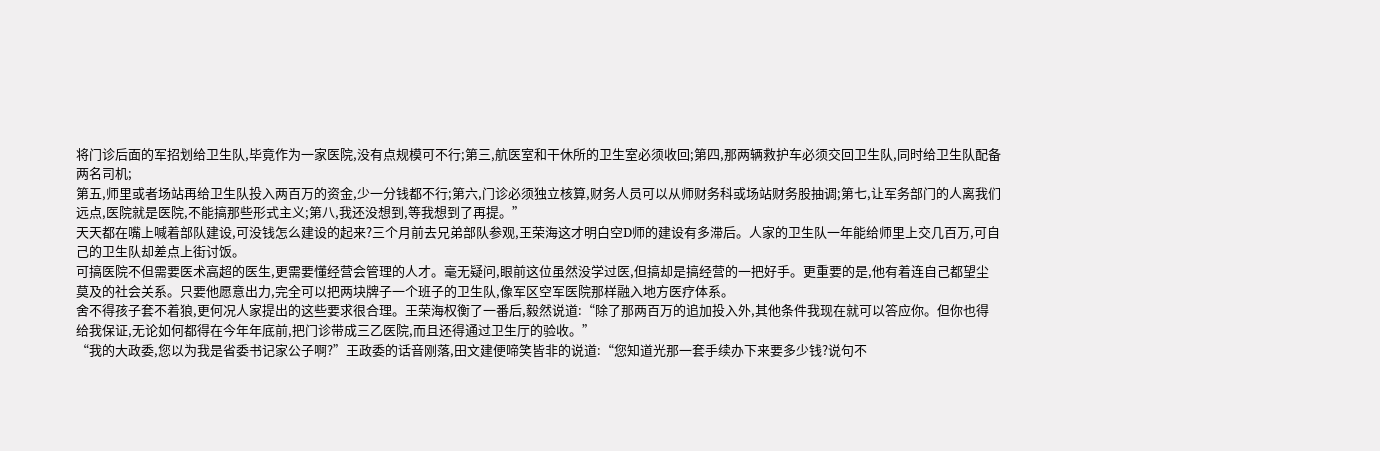将门诊后面的军招划给卫生队,毕竟作为一家医院,没有点规模可不行;第三,航医室和干休所的卫生室必须收回;第四,那两辆救护车必须交回卫生队,同时给卫生队配备两名司机;
第五,师里或者场站再给卫生队投入两百万的资金,少一分钱都不行;第六,门诊必须独立核算,财务人员可以从师财务科或场站财务股抽调;第七,让军务部门的人离我们远点,医院就是医院,不能搞那些形式主义;第八,我还没想到,等我想到了再提。”
天天都在嘴上喊着部队建设,可没钱怎么建设的起来?三个月前去兄弟部队参观,王荣海这才明白空D师的建设有多滞后。人家的卫生队一年能给师里上交几百万,可自己的卫生队却差点上街讨饭。
可搞医院不但需要医术高超的医生,更需要懂经营会管理的人才。毫无疑问,眼前这位虽然没学过医,但搞却是搞经营的一把好手。更重要的是,他有着连自己都望尘莫及的社会关系。只要他愿意出力,完全可以把两块牌子一个班子的卫生队,像军区空军医院那样融入地方医疗体系。
舍不得孩子套不着狼,更何况人家提出的这些要求很合理。王荣海权衡了一番后,毅然说道:“除了那两百万的追加投入外,其他条件我现在就可以答应你。但你也得给我保证,无论如何都得在今年年底前,把门诊带成三乙医院,而且还得通过卫生厅的验收。”
“我的大政委,您以为我是省委书记家公子啊?”王政委的话音刚落,田文建便啼笑皆非的说道:“您知道光那一套手续办下来要多少钱?说句不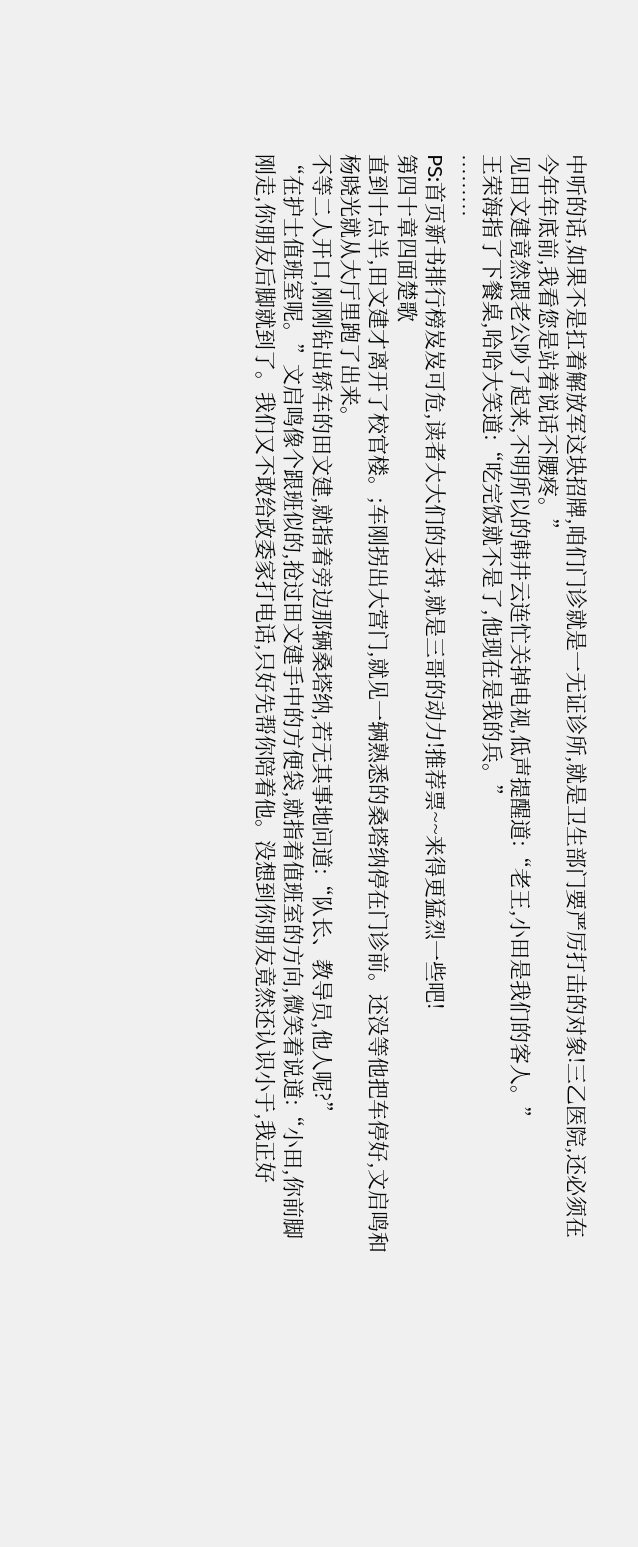中听的话,如果不是扛着解放军这块招牌,咱们门诊就是一无证诊所,就是卫生部门要严厉打击的对象!三乙医院,还必须在今年年底前,我看您是站着说话不腰疼。”
见田文建竟然跟老公吵了起来,不明所以的韩井云连忙关掉电视,低声提醒道:“老王,小田是我们的客人。”
王荣海指了下餐桌,哈哈大笑道:“吃完饭就不是了,他现在是我的兵。”
………
PS:首页新书排行榜岌岌可危,读者大大们的支持,就是三哥的动力!推荐票~~来得更猛烈一些吧!
第四十章四面楚歌
直到十点半,田文建才离开了校官楼。;车刚拐出大营门,就见一辆熟悉的桑塔纳停在门诊前。还没等他把车停好,文启鸣和杨晓光就从大厅里跑了出来。
不等二人开口,刚刚钻出轿车的田文建,就指着旁边那辆桑塔纳,若无其事地问道:“队长、教导员,他人呢?”
“在护士值班室呢。”文启鸣像个跟班似的,抢过田文建手中的方便袋,就指着值班室的方向,微笑着说道:“小田,你前脚刚走,你朋友后脚就到了。我们又不敢给政委家打电话,只好先帮你陪着他。没想到你朋友竟然还认识小于,我正好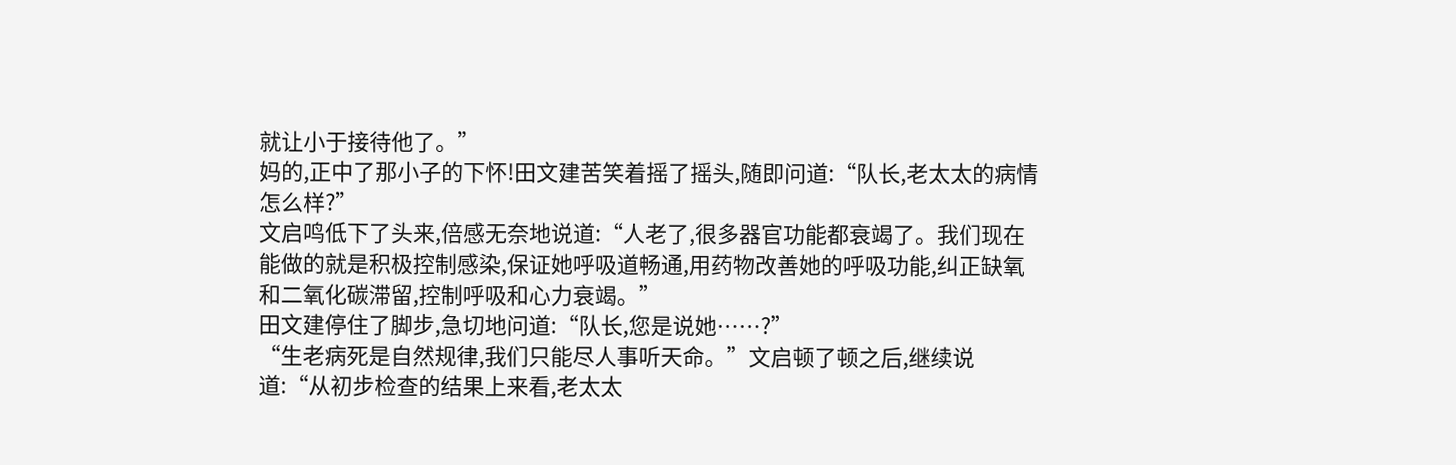就让小于接待他了。”
妈的,正中了那小子的下怀!田文建苦笑着摇了摇头,随即问道:“队长,老太太的病情怎么样?”
文启鸣低下了头来,倍感无奈地说道:“人老了,很多器官功能都衰竭了。我们现在能做的就是积极控制感染,保证她呼吸道畅通,用药物改善她的呼吸功能,纠正缺氧和二氧化碳滞留,控制呼吸和心力衰竭。”
田文建停住了脚步,急切地问道:“队长,您是说她……?”
“生老病死是自然规律,我们只能尽人事听天命。”文启顿了顿之后,继续说道:“从初步检查的结果上来看,老太太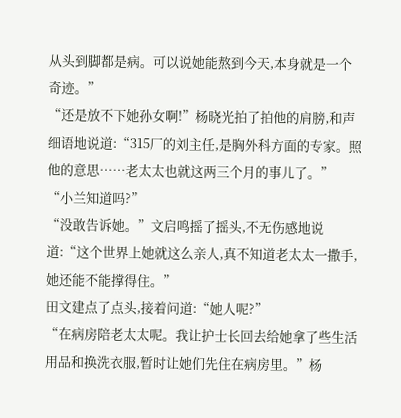从头到脚都是病。可以说她能熬到今天,本身就是一个奇迹。”
“还是放不下她孙女啊!”杨晓光拍了拍他的肩膀,和声细语地说道:“315厂的刘主任,是胸外科方面的专家。照他的意思……老太太也就这两三个月的事儿了。”
“小兰知道吗?”
“没敢告诉她。”文启鸣摇了摇头,不无伤感地说道:“这个世界上她就这么亲人,真不知道老太太一撒手,她还能不能撑得住。”
田文建点了点头,接着问道:“她人呢?”
“在病房陪老太太呢。我让护士长回去给她拿了些生活用品和换洗衣服,暂时让她们先住在病房里。”杨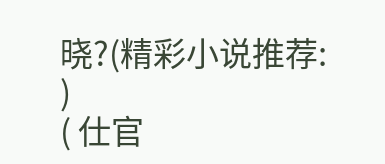晓?(精彩小说推荐:
)
( 仕官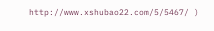http://www.xshubao22.com/5/5467/ )